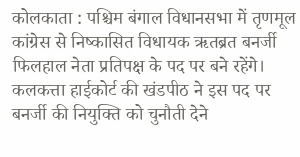कोलकाता : पश्चिम बंगाल विधानसभा में तृणमूल कांग्रेस से निष्कासित विधायक ऋतब्रत बनर्जी फिलहाल नेता प्रतिपक्ष के पद पर बने रहेंगे। कलकत्ता हाईकोर्ट की खंडपीठ ने इस पद पर बनर्जी की नियुक्ति को चुनौती देने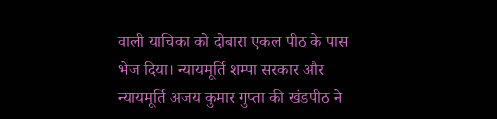वाली याचिका को दोबारा एकल पीठ के पास भेज दिया। न्यायमूर्ति शम्पा सरकार और न्यायमूर्ति अजय कुमार गुप्ता की खंडपीठ ने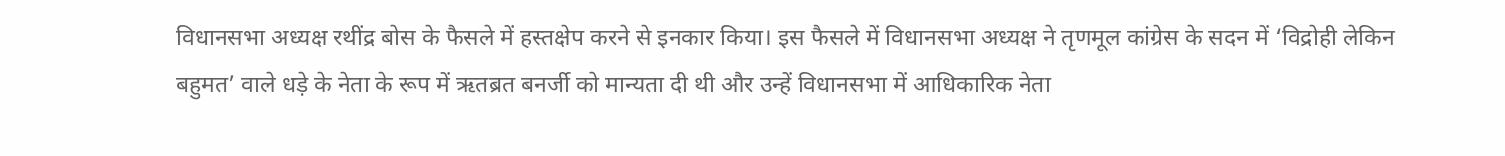विधानसभा अध्यक्ष रथींद्र बोस के फैसले में हस्तक्षेप करने से इनकार किया। इस फैसले में विधानसभा अध्यक्ष ने तृणमूल कांग्रेस के सदन में ‘विद्रोही लेकिन बहुमत’ वाले धड़े के नेता के रूप में ऋतब्रत बनर्जी को मान्यता दी थी और उन्हें विधानसभा में आधिकारिक नेता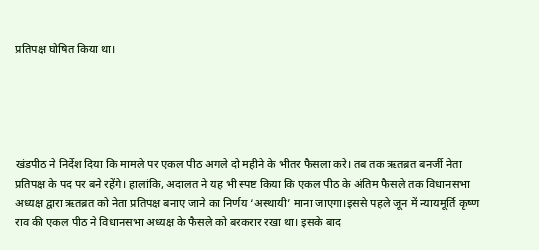प्रतिपक्ष घोषित किया था।





खंडपीठ ने निर्देश दिया कि मामले पर एकल पीठ अगले दो महीने के भीतर फैसला करे। तब तक ऋतब्रत बनर्जी नेता प्रतिपक्ष के पद पर बने रहेंगे। हालांकि, अदालत ने यह भी स्पष्ट किया कि एकल पीठ के अंतिम फैसले तक विधानसभा अध्यक्ष द्वारा ऋतब्रत को नेता प्रतिपक्ष बनाए जाने का निर्णय ‘अस्थायी’ माना जाएगा।इससे पहले जून में न्यायमूर्ति कृष्ण राव की एकल पीठ ने विधानसभा अध्यक्ष के फैसले को बरकरार रखा था। इसके बाद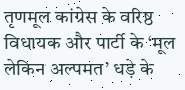तृणमूल कांग्रेस के वरिष्ठ विधायक और पार्टी के ‘मूल लेकिन अल्पमत’ धड़े के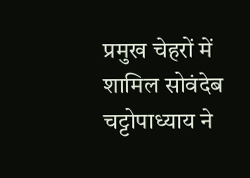प्रमुख चेहरों में शामिल सोवंदेब चट्टोपाध्याय ने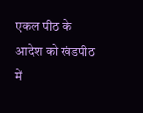एकल पीठ के आदेश को खंडपीठ में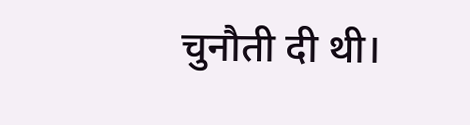चुनौती दी थी।